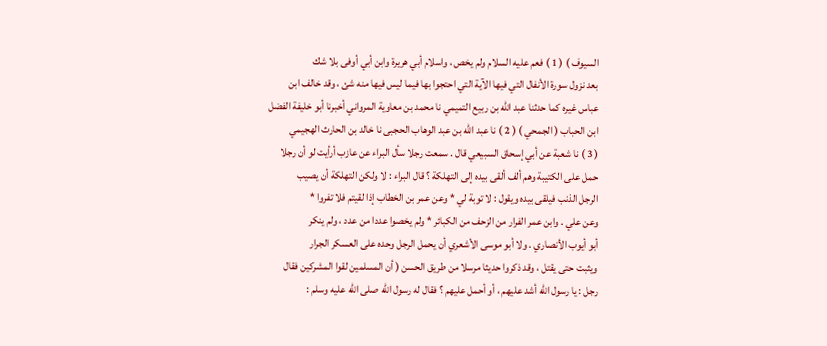السيوف ) ( 1 ) فعم عليه السلام ولم يخص ، واسلام أبي هريرة وابن أبي أوفى بلا شك
بعد نزول سورة الأنفال التي فيها الآية التي احتجوا بها فيما ليس فيها منه شئ ، وقد خالف ابن
عباس غيره كما حدثنا عبد الله بن ربيع التميمي نا محمد بن معاوية المرواني أخبرنا أبو خليفة الفضل
ابن الحباب ( الجمحي ) ( 2 ) نا عبد الله بن عبد الوهاب الحجبى نا خالد بن الحارث الهجيمي
( 3 ) نا شعبة عن أبي إسحاق السبيعي قال . سمعت رجلا سأل البراء عن عازب أرأيت لو أن رجلا
حمل على الكتيبة وهم ألف ألقى بيده إلى التهلكة ؟ قال البراء : لا ولكن التهلكة أن يصيب
الرجل الذنب فيلقى بيده ويقول : لا توبة لي * وعن عمر بن الخطاب إذا لقيتم فلا تفروا *
وعن علي . وابن عمر الفرار من الزحف من الكبائر * ولم يخصوا عددا من عدد ، ولم ينكر
أبو أيوب الأنصاري . ولا أبو موسى الأشعري أن يحمل الرجل وحده على العسكر الجرار
ويثبت حتى يقتل ، وقد ذكروا حديثا مرسلا من طريق الحسن ( أن المسلمين لقوا المشركين فقال
رجل : يا رسول الله أشد عليهم ، أو أحمل عليهم ؟ فقال له رسول الله صلى الله عليه وسلم :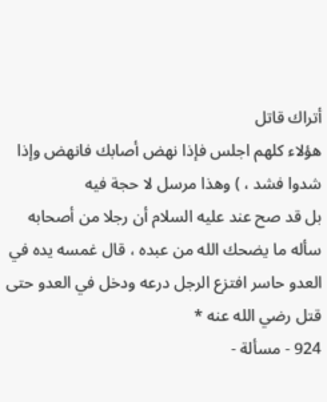أتراك قاتل
هؤلاء كلهم اجلس فإذا نهض أصابك فانهض وإذا شدوا فشد ، ) وهذا مرسل لا حجة فيه
بل قد صح عند عليه السلام أن رجلا من أصحابه سأله ما يضحك الله من عبده ، قال غمسه يده في
العدو حاسر افتزع الرجل درعه ودخل في العدو حتى قتل رضي الله عنه *
924 - مسألة -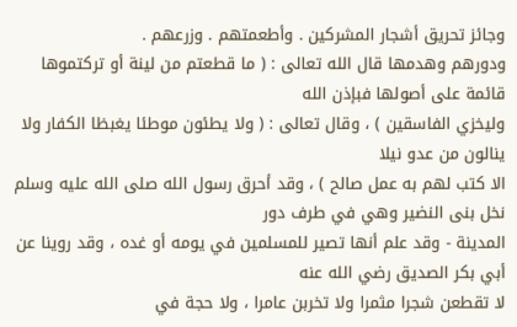وجائز تحريق أشجار المشركين . وأطعمتهم . وزرعهم .
ودورهم وهدمها قال الله تعالى : ( ما قطعتم من لينة أو تركتموها قائمة على أصولها فبإذن الله
وليخزي الفاسقين ) ، وقال تعالى : ( ولا يطئون موطئا يغبظا الكفار ولا ينالون من عدو نيلا
الا كتب لهم به عمل صالح ) ، وقد أحرق رسول الله صلى الله عليه وسلم نخل بنى النضير وهي في طرف دور
المدينة - وقد علم أنها تصير للمسلمين في يومه أو غده ، وقد روينا عن أبي بكر الصديق رضي الله عنه
لا تقطعن شجرا مثمرا ولا تخربن عامرا ، ولا حجة في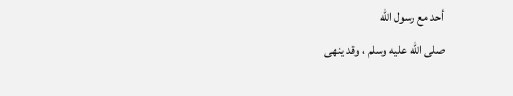أحد مع رسول الله
صلى الله عليه وسلم ، وقد ينهى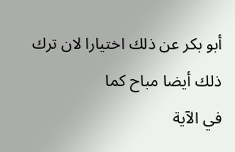أبو بكر عن ذلك اختيارا لان ترك ذلك أيضا مباح كما
في الآية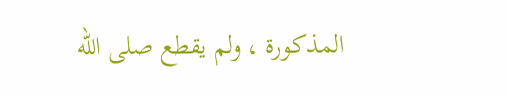المذكورة ، ولم يقطع صلى الله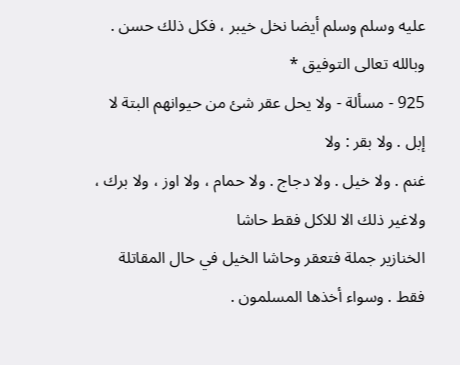عليه وسلم وسلم أيضا نخل خيبر ، فكل ذلك حسن . وبالله تعالى التوفيق *
925 - مسألة - ولا يحل عقر شئ من حيوانهم البتة لا إبل . ولا بقر : ولا
غنم . ولا خيل . ولا دجاج . ولا حمام ، ولا اوز ، ولا برك ، ولاغير ذلك الا للاكل فقط حاشا
الخنازير جملة فتعقر وحاشا الخيل في حال المقاتلة فقط . وسواء أخذها المسلمون .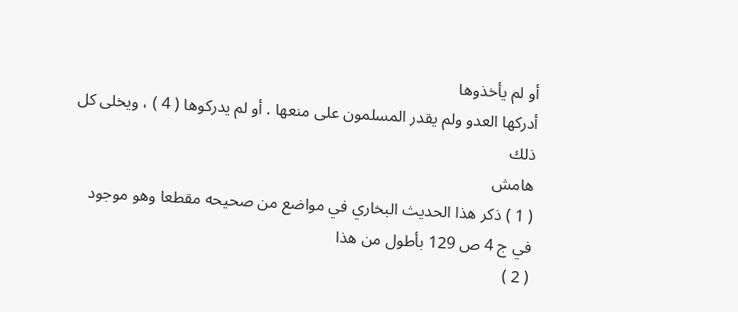أو لم يأخذوها
أدركها العدو ولم يقدر المسلمون على منعها . أو لم يدركوها ( 4 ) ، ويخلى كل ذلك
هامش
( 1 ) ذكر هذا الحديث البخاري في مواضع من صحيحه مقطعا وهو موجود في ج 4 ص 129 بأطول من هذا
( 2 )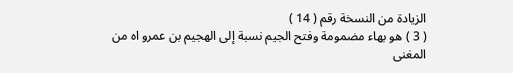الزيادة من النسخة رقم ( 14 )
( 3 ) هو بهاء مضمومة وفتح الجيم نسبة إلى الهجيم بن عمرو اه من المغنى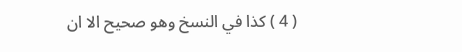( 4 ) كذا في النسخ وهو صحيح الا ان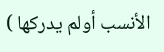الأنسب أولم يدركها )